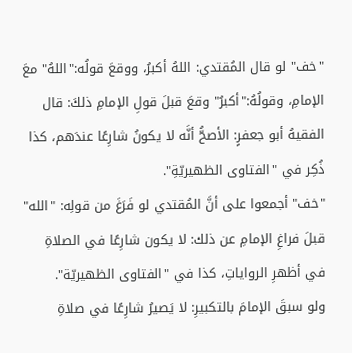"خف" لو قال المُقتدي: اللهُ أكبرُ، ووقعَ قولُه:"اللهُ" معَ الإمامِ، وقولُهُ:"أكبرُ" وقعَ قبلَ قولِ الإمامِ ذلكَ: قال الفقيهُ أبو جعفرٍ: الأصحُّ أنَّه لا يكونُ شارِعًا عندَهم، كذا ذُكِر في "الفتاوى الظهيريّةِ".
"خف" أجمعوا على أنَّ المُقتدي لو فَرَغَ من قولِه: "الله" قبلَ فراغِ الإمامِ عن ذلك: لا يكون شارِعًا في الصلاةِ في أظهرِ الرواياتِ، كذا في "الفتاوى الظهيريّة".
ولو سبقَ الإمامَ بالتكبيرِ: لا يَصيرُ شارِعًا في صلاةِ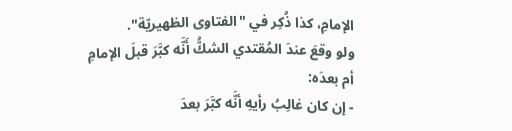الإمامِ، كذا ذُكِر في "الفتاوى الظهيريّة".
ولو وقعَ عندَ المُقتدي الشكُّ أَنَّه كبَّرَ قبلَ الإمامِ أم بعدَه:
- إن كان غالِبُ رأيهِ أنَّه كبَّرَ بعدَ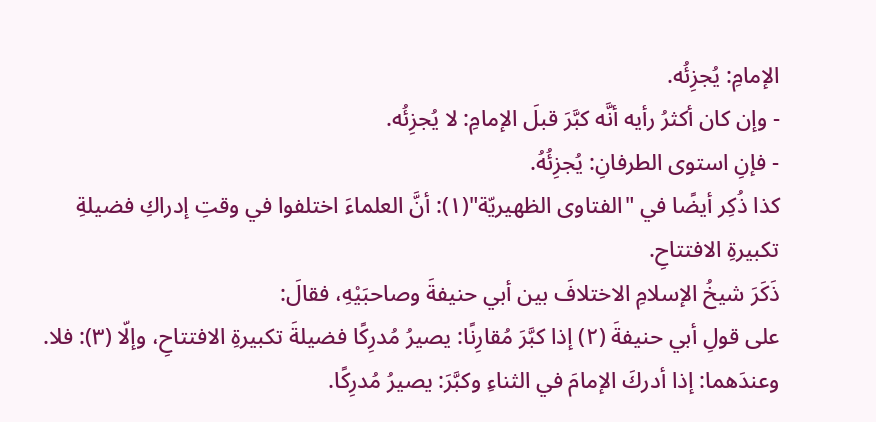الإمامِ: يُجزِئُه.
- وإن كان أكثرُ رأيه أنَّه كبَّرَ قبلَ الإمامِ: لا يُجزِئُه.
- فإنِ استوى الطرفانِ: يُجزِئُهُ.
كذا ذُكِر أيضًا في "الفتاوى الظهيريّة"(١): أنَّ العلماءَ اختلفوا في وقتِ إدراكِ فضيلةِ تكبيرةِ الافتتاحِ.
ذَكَرَ شيخُ الإسلامِ الاختلافَ بين أبي حنيفةَ وصاحبَيْهِ، فقالَ:
على قولِ أبي حنيفةَ (٢) إذا كبَّرَ مُقارِنًا: يصيرُ مُدرِكًا فضيلةَ تكبيرةِ الافتتاحِ، وإلّا (٣): فلا.
وعندَهما: إذا أدركَ الإمامَ في الثناءِ وكبَّرَ: يصيرُ مُدرِكًا.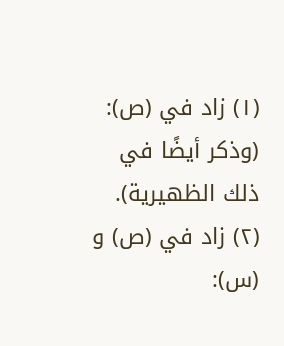(١) زاد في (ص): (وذكر أيضًا في ذلك الظهيرية). (٢) زاد في (ص) و (س):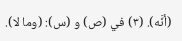(أنَّه). (٣) في (ص) و (س): (وما لا).